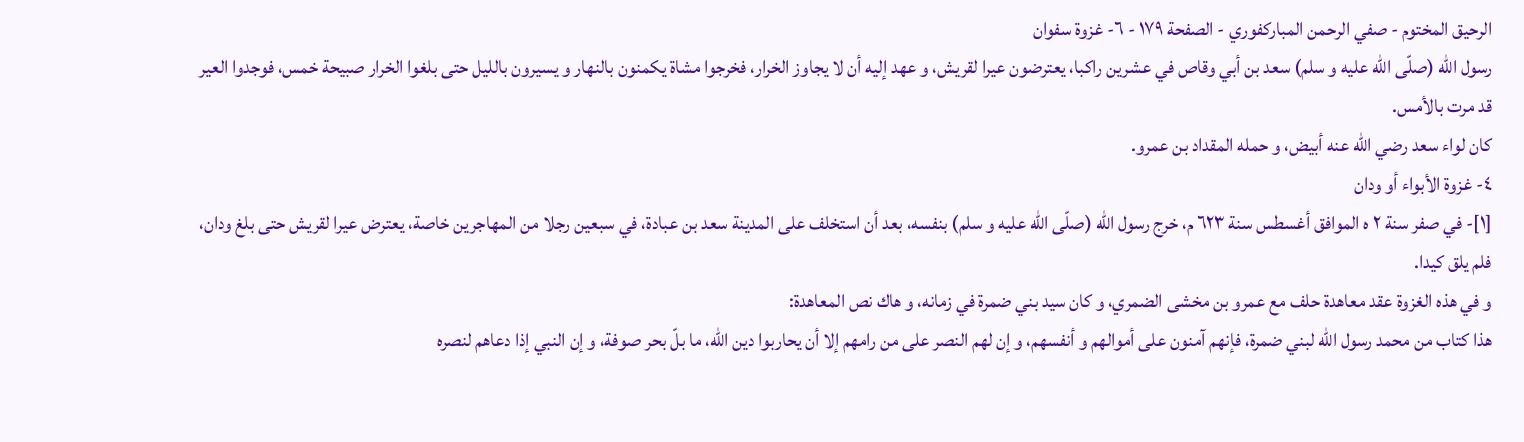الرحيق المختوم - صفي الرحمن المباركفوري - الصفحة ١٧٩ - ٦- غزوة سفوان
رسول اللّه (صلّى اللّه عليه و سلم) سعد بن أبي وقاص في عشرين راكبا، يعترضون عيرا لقريش، و عهد إليه أن لا يجاوز الخرار، فخرجوا مشاة يكمنون بالنهار و يسيرون بالليل حتى بلغوا الخرار صبيحة خمس، فوجدوا العير قد مرت بالأمس.
كان لواء سعد رضي اللّه عنه أبيض، و حمله المقداد بن عمرو.
٤- غزوة الأبواء أو ودان
[١]- في صفر سنة ٢ ه الموافق أغسطس سنة ٦٢٣ م، خرج رسول اللّه (صلّى اللّه عليه و سلم) بنفسه، بعد أن استخلف على المدينة سعد بن عبادة، في سبعين رجلا من المهاجرين خاصة، يعترض عيرا لقريش حتى بلغ ودان، فلم يلق كيدا.
و في هذه الغزوة عقد معاهدة حلف مع عمرو بن مخشى الضمري، و كان سيد بني ضمرة في زمانه، و هاك نص المعاهدة:
هذا كتاب من محمد رسول اللّه لبني ضمرة، فإنهم آمنون على أموالهم و أنفسهم، و إن لهم النصر على من رامهم إلا أن يحاربوا دين اللّه، ما بلّ بحر صوفة، و إن النبي إذا دعاهم لنصره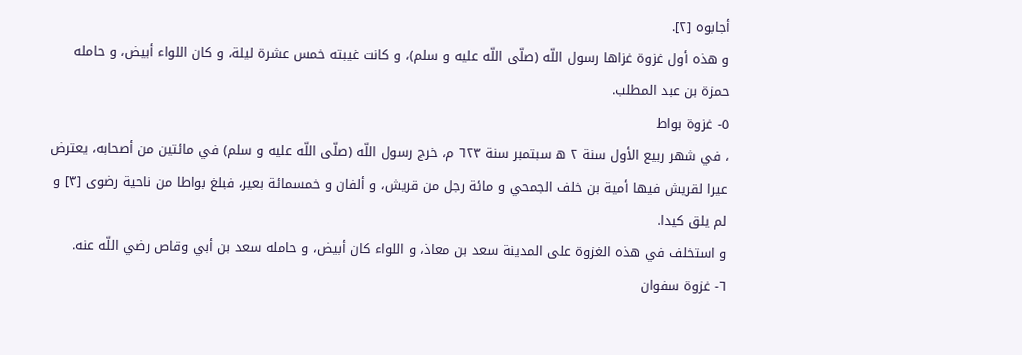أجابوه [٢].
و هذه أول غزوة غزاها رسول اللّه (صلّى اللّه عليه و سلم)، و كانت غيبته خمس عشرة ليلة، و كان اللواء أبيض، و حامله حمزة بن عبد المطلب.
٥- غزوة بواط
، في شهر ربيع الأول سنة ٢ ه سبتمبر سنة ٦٢٣ م، خرج رسول اللّه (صلّى اللّه عليه و سلم) في مائتين من أصحابه، يعترض عيرا لقريش فيها أمية بن خلف الجمحي و مائة رجل من قريش، و ألفان و خمسمائة بعير، فبلغ بواطا من ناحية رضوى [٣] و لم يلق كيدا.
و استخلف في هذه الغزوة على المدينة سعد بن معاذ، و اللواء كان أبيض، و حامله سعد بن أبي وقاص رضي اللّه عنه.
٦- غزوة سفوان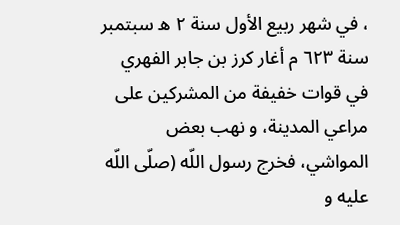، في شهر ربيع الأول سنة ٢ ه سبتمبر سنة ٦٢٣ م أغار كرز بن جابر الفهري في قوات خفيفة من المشركين على مراعي المدينة، و نهب بعض المواشي، فخرج رسول اللّه (صلّى اللّه عليه و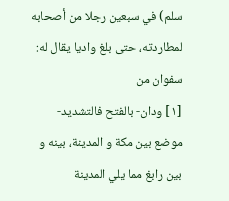سلم) في سبعين رجلا من أصحابه لمطاردته، حتى بلغ واديا يقال له: سفوان من
[١] ودان- بالفتح فالتشديد- موضع بين مكة و المدينة، بينه و بين رابغ مما يلي المدينة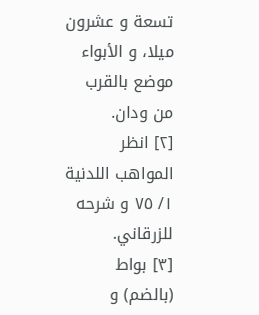تسعة و عشرون ميلا، و الأبواء موضع بالقرب من ودان.
[٢] انظر المواهب اللدنية ١/ ٧٥ و شرحه للزرقاني.
[٣] بواط (بالضم) و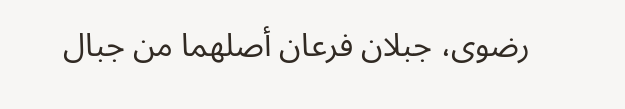رضوى، جبلان فرعان أصلهما من جبال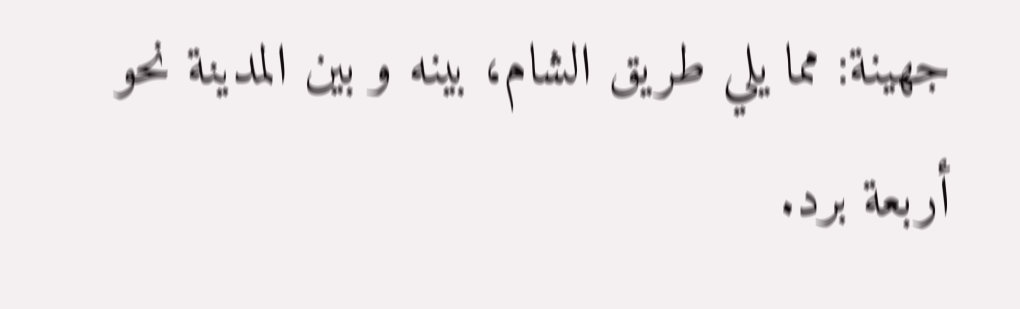جهينة: مما يلي طريق الشام، بينه و بين المدينة نحو أربعة برد.